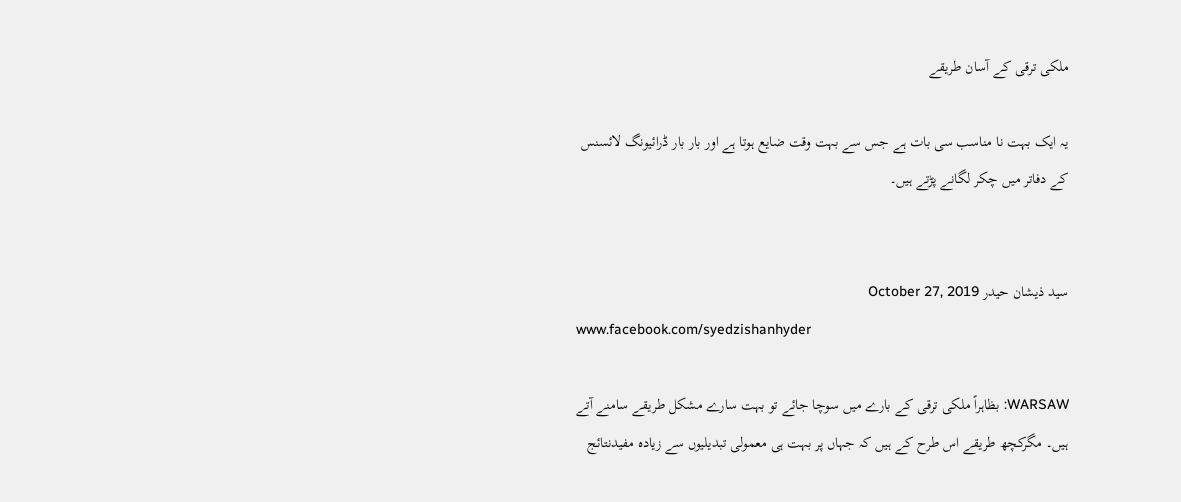ملکی ترقی کے آسان طریقے

یہ ایک بہت نا مناسب سی بات ہے جس سے بہت وقت ضایع ہوتا ہے اور بار بار ڈرائیونگ لائسنس کے دفاتر میں چکر لگانے پڑتے ہیں۔


سید ذیشان حیدر October 27, 2019
www.facebook.com/syedzishanhyder

WARSAW: بظاہراً ملکی ترقی کے بارے میں سوچا جائے تو بہت سارے مشکل طریقے سامنے آتے ہیں۔ مگرکچھ طریقے اس طرح کے ہیں کہ جہاں پر بہت ہی معمولی تبدیلیوں سے زیادہ مفیدنتائج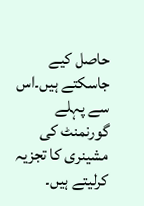حاصل کیے جاسکتے ہیں۔اس سے پہلے گورنمنٹ کی مشینری کا تجزیہ کرلیتے ہیں۔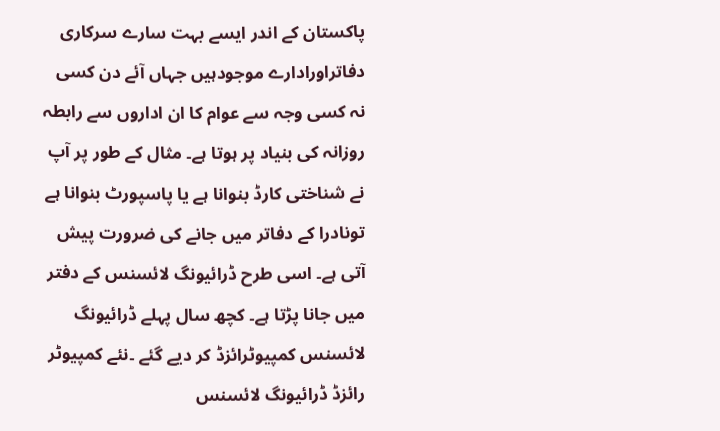پاکستان کے اندر ایسے بہت سارے سرکاری دفاتراورادارے موجودہیں جہاں آئے دن کسی نہ کسی وجہ سے عوام کا ان اداروں سے رابطہ روزانہ کی بنیاد پر ہوتا ہے۔ مثال کے طور پر آپ نے شناختی کارڈ بنوانا ہے یا پاسپورٹ بنوانا ہے تونادرا کے دفاتر میں جانے کی ضرورت پیش آتی ہے۔ اسی طرح ڈرائیونگ لائسنس کے دفتر میں جانا پڑتا ہے۔ کچھ سال پہلے ڈرائیونگ لائسنس کمپیوٹرائزڈ کر دیے گئے ۔نئے کمپیوٹر رائزڈ ڈرائیونگ لائسنس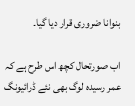بنوانا ضروری قرار دیا گیا۔

اب صورتحال کچھ اس طرح ہے کہ عمر رسیدہ لوگ بھی نئے ڈرائیونگ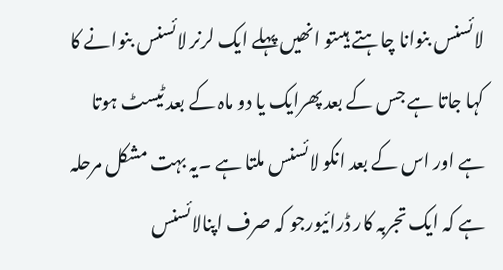لائسنس بنوانا چاہتے ہیںتو انھیں پہلے ایک لرنر لائسنس بنوانے کا کہا جاتا ہے جس کے بعد پھرایک یا دو ماہ کے بعد ٹیسٹ ہوتا ہے اور اس کے بعد انکو لائسنس ملتا ہے ۔یہ بہت مشکل مرحلہ ہے کہ ایک تجربہ کار ڈرائیورجو کہ صرف اپنالائسنس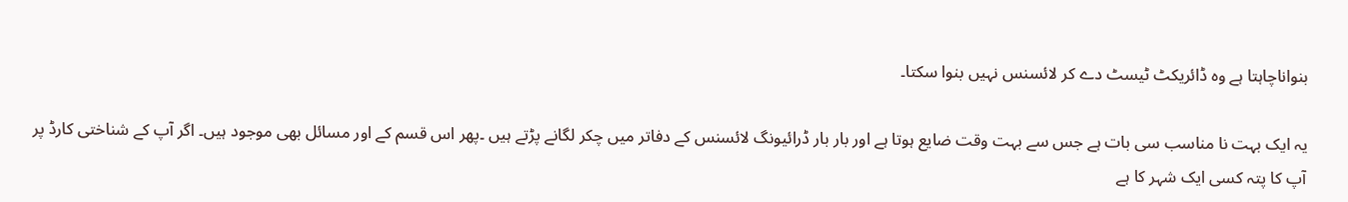بنواناچاہتا ہے وہ ڈائریکٹ ٹیسٹ دے کر لائسنس نہیں بنوا سکتا۔

یہ ایک بہت نا مناسب سی بات ہے جس سے بہت وقت ضایع ہوتا ہے اور بار بار ڈرائیونگ لائسنس کے دفاتر میں چکر لگانے پڑتے ہیں ۔پھر اس قسم کے اور مسائل بھی موجود ہیں۔ اگر آپ کے شناختی کارڈ پر آپ کا پتہ کسی ایک شہر کا ہے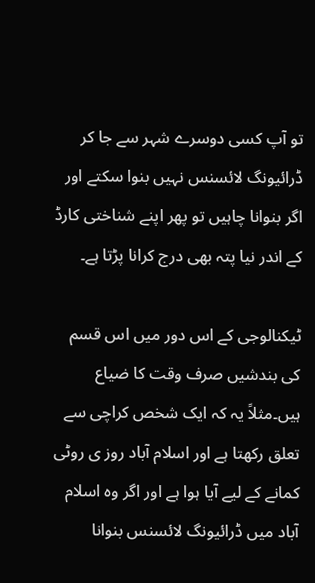تو آپ کسی دوسرے شہر سے جا کر ڈرائیونگ لائسنس نہیں بنوا سکتے اور اگر بنوانا چاہیں تو پھر اپنے شناختی کارڈ کے اندر نیا پتہ بھی درج کرانا پڑتا ہے۔

ٹیکنالوجی کے اس دور میں اس قسم کی بندشیں صرف وقت کا ضیاع ہیں۔مثلاً یہ کہ ایک شخص کراچی سے تعلق رکھتا ہے اور اسلام آباد روز ی روٹی کمانے کے لیے آیا ہوا ہے اور اگر وہ اسلام آباد میں ڈرائیونگ لائسنس بنوانا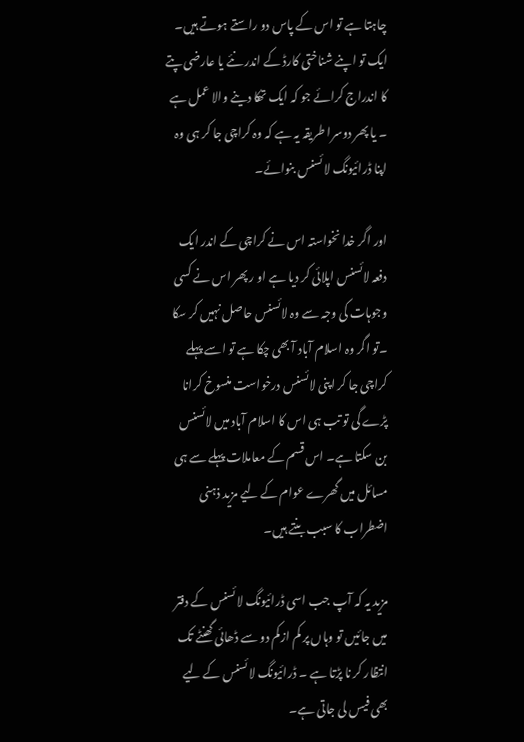چاہتا ہے تو اس کے پاس دو راستے ہوتے ہیں۔ ایک تو اپنے شناختی کارڈ کے اندر نئے یا عارضی پتے کا اندراج کرائے جو کہ ایک تھکا دینے والا عمل ہے ۔ یا پھر دوسرا طریقہ یہ ہے کہ وہ کراچی جا کر ہی وہ اپنا ڈرائیونگ لائسنس بنوائے۔

اور اگر خدا نخواستہ اس نے کراچی کے اندر ایک دفعہ لائسنس اپلائی کر دیا ہے او ر پھر اس نے کسی وجوہات کی وجہ سے وہ لائسنس حاصل نہیں کر سکا ۔تو اگر وہ اسلام آباد آ بھی چکا ہے تو اسے پہلے کراچی جا کر اپنی لائسنس درخواست منسوخ کرانا پڑے گی تو تب ہی اس کا اسلام آباد میں لائسنس بن سکتا ہے۔ اس قسم کے معاملات پہلے سے ہی مسائل میں گھرے عوام کے لیے مزید ذہنی اضطراب کا سبب بنتے ہیں۔

مزید یہ کہ آپ جب اسی ڈرائیونگ لائسنس کے دفتر میں جائیں تو وہاں پر کم ازکم دو سے ڈھائی گھنٹے تک انتظار کر نا پڑتا ہے ۔ ڈرائیونگ لائسنس کے لیے بھی فیس لی جاتی ہے۔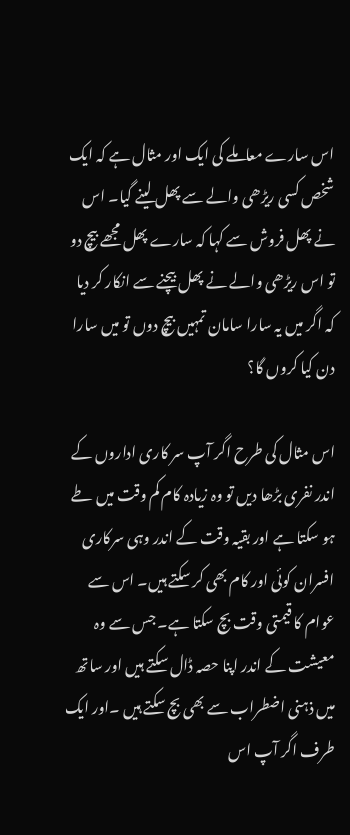اس سارے معاملے کی ایک اور مثال ہے کہ ایک شخص کسی ریڑھی والے سے پھل لینے گیا۔ اس نے پھل فروش سے کہا کہ سارے پھل مجھے بیچ دو تو اس ریڑھی والے نے پھل بیچنے سے انکار کر دیا کہ اگر میں یہ سارا سامان تمہیں بیچ دوں تو میں سارا دن کیا کروں گا؟

اس مثال کی طرح اگر آپ سر کاری اداروں کے اندر نفری بڑھا دیں تو وہ زیادہ کام کم وقت میں طے ہو سکتا ہے اور بقیہ وقت کے اندر وہی سرکاری افسران کوئی اور کام بھی کر سکتے ہیں۔ اس سے عوام کا قیمتی وقت بچ سکتا ہے۔ جس سے وہ معیشت کے اندر اپنا حصہ ڈال سکتے ہیں اور ساتھ میں ذہنی اضطراب سے بھی بچ سکتے ہیں ۔اور ایک طرف اگر آپ اس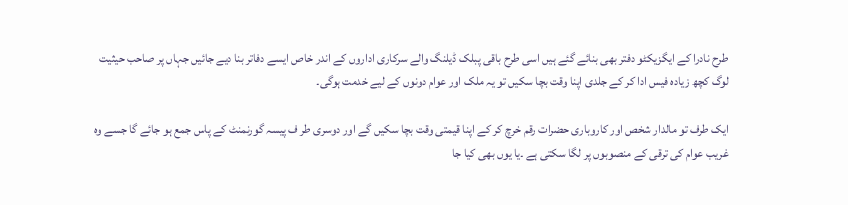طرح نادرا کے ایگزیکٹو دفتر بھی بنائے گئے ہیں اسی طرح باقی پبلک ڈیلنگ والے سرکاری اداروں کے اندر خاص ایسے دفاتر بنا دیے جائیں جہاں پر صاحب حیثیت لوگ کچھ زیادہ فیس ادا کر کے جلدی اپنا وقت بچا سکیں تو یہ ملک اور عوام دونوں کے لیے خدمت ہوگی۔

ایک طرف تو مالدار شخص اور کاروباری حضرات رقم خرچ کر کے اپنا قیمتی وقت بچا سکیں گے اور دوسری طر ف پیسہ گورنمنٹ کے پاس جمع ہو جائے گا جسے وہ غریب عوام کی ترقی کے منصوبوں پر لگا سکتی ہے ۔یا یوں بھی کیا جا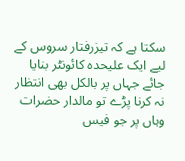سکتا ہے کہ تیزرفتار سروس کے لیے ایک علیحدہ کائونٹر بنایا جائے جہاں پر بالکل بھی انتظار نہ کرنا پڑے تو مالدار حضرات وہاں پر جو فیس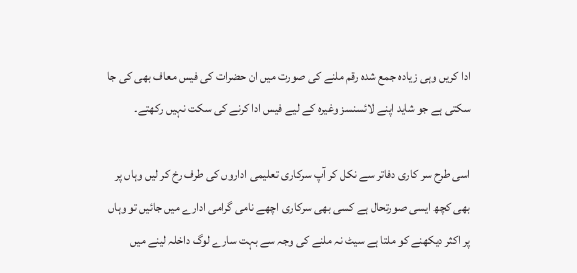ادا کریں وہی زیادہ جمع شدہ رقم ملنے کی صورت میں ان حضرات کی فیس معاف بھی کی جا سکتی ہے جو شاید اپنے لائسنسز وغیرہ کے لیے فیس ادا کرنے کی سکت نہیں رکھتے۔

اسی طرح سر کاری دفاتر سے نکل کر آپ سرکاری تعلیمی اداروں کی طرف رخ کر لیں وہاں پر بھی کچھ ایسی صورتحال ہے کسی بھی سرکاری اچھے نامی گرامی ادارے میں جائیں تو وہاں پر اکثر دیکھنے کو ملتا ہے سیٹ نہ ملنے کی وجہ سے بہت سارے لوگ داخلہ لینے میں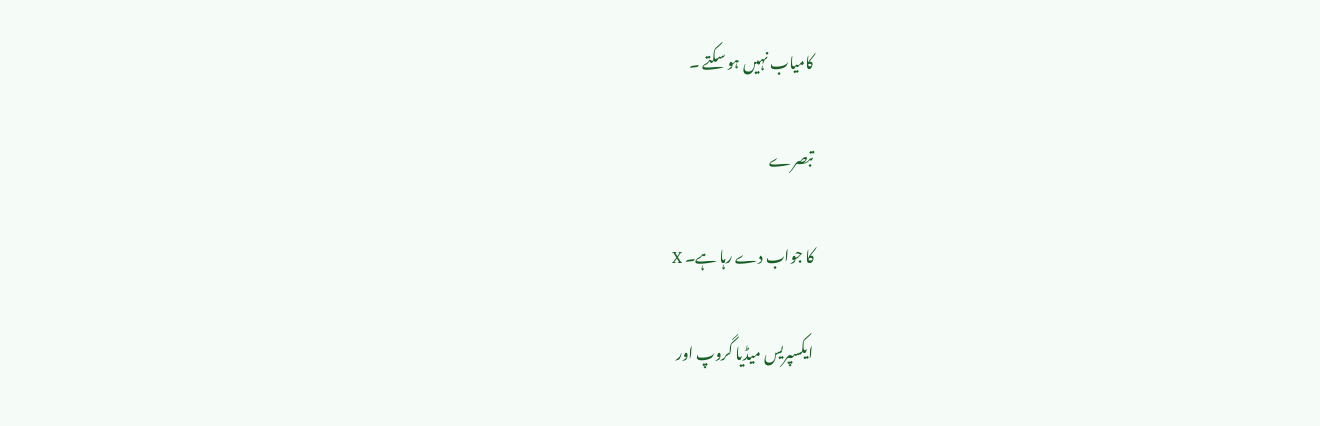کامیاب نہیں ہو سکتے ۔

تبصرے

کا جواب دے رہا ہے۔ X

ایکسپریس میڈیا گروپ اور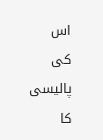اس کی پالیسی کا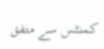کمنٹس سے متفق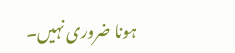ہونا ضروری نہیں۔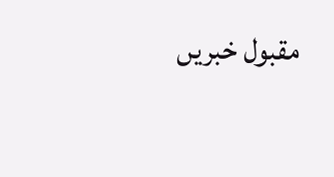مقبول خبریں